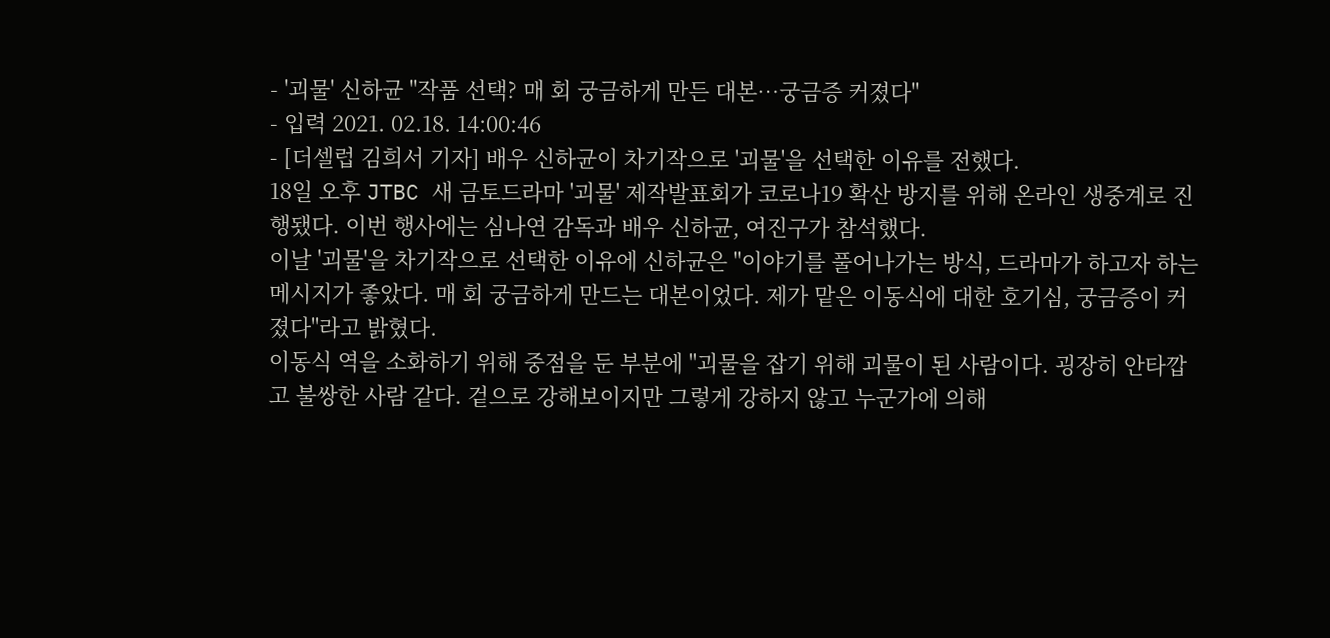- '괴물' 신하균 "작품 선택? 매 회 궁금하게 만든 대본…궁금증 커졌다"
- 입력 2021. 02.18. 14:00:46
- [더셀럽 김희서 기자] 배우 신하균이 차기작으로 '괴물'을 선택한 이유를 전했다.
18일 오후 JTBC 새 금토드라마 '괴물' 제작발표회가 코로나19 확산 방지를 위해 온라인 생중계로 진행됐다. 이번 행사에는 심나연 감독과 배우 신하균, 여진구가 참석했다.
이날 '괴물'을 차기작으로 선택한 이유에 신하균은 "이야기를 풀어나가는 방식, 드라마가 하고자 하는 메시지가 좋았다. 매 회 궁금하게 만드는 대본이었다. 제가 맡은 이동식에 대한 호기심, 궁금증이 커졌다"라고 밝혔다.
이동식 역을 소화하기 위해 중점을 둔 부분에 "괴물을 잡기 위해 괴물이 된 사람이다. 굉장히 안타깝고 불쌍한 사람 같다. 겉으로 강해보이지만 그렇게 강하지 않고 누군가에 의해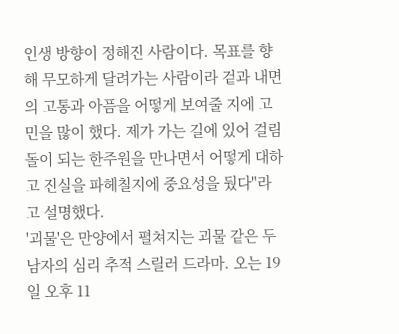인생 방향이 정해진 사람이다. 목표를 향해 무모하게 달려가는 사람이라 겉과 내면의 고통과 아픔을 어떻게 보여줄 지에 고민을 많이 했다. 제가 가는 길에 있어 걸림돌이 되는 한주원을 만나면서 어떻게 대하고 진실을 파헤칠지에 중요성을 뒀다"라고 설명했다.
'괴물'은 만양에서 펼쳐지는 괴물 같은 두 남자의 심리 추적 스릴러 드라마. 오는 19일 오후 11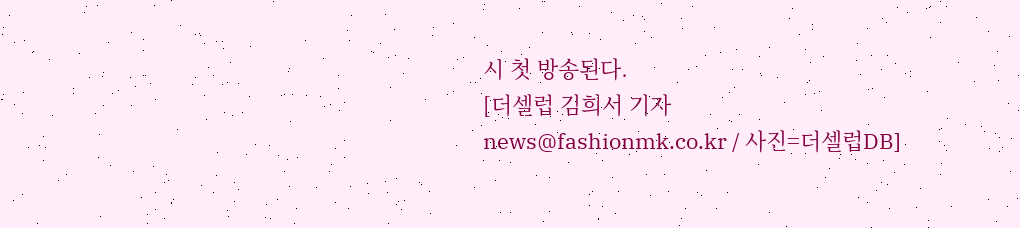시 첫 방송된다.
[더셀럽 김희서 기자 news@fashionmk.co.kr / 사진=더셀럽DB]